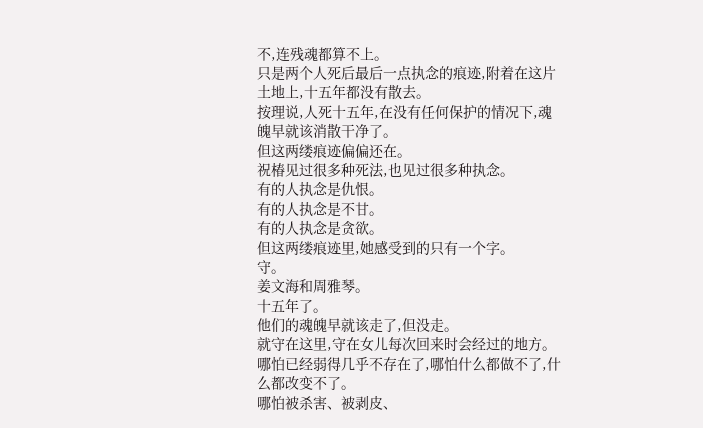不,连残魂都算不上。
只是两个人死后最后一点执念的痕迹,附着在这片土地上,十五年都没有散去。
按理说,人死十五年,在没有任何保护的情况下,魂魄早就该消散干净了。
但这两缕痕迹偏偏还在。
祝椿见过很多种死法,也见过很多种执念。
有的人执念是仇恨。
有的人执念是不甘。
有的人执念是贪欲。
但这两缕痕迹里,她感受到的只有一个字。
守。
姜文海和周雅琴。
十五年了。
他们的魂魄早就该走了,但没走。
就守在这里,守在女儿每次回来时会经过的地方。
哪怕已经弱得几乎不存在了,哪怕什么都做不了,什么都改变不了。
哪怕被杀害、被剥皮、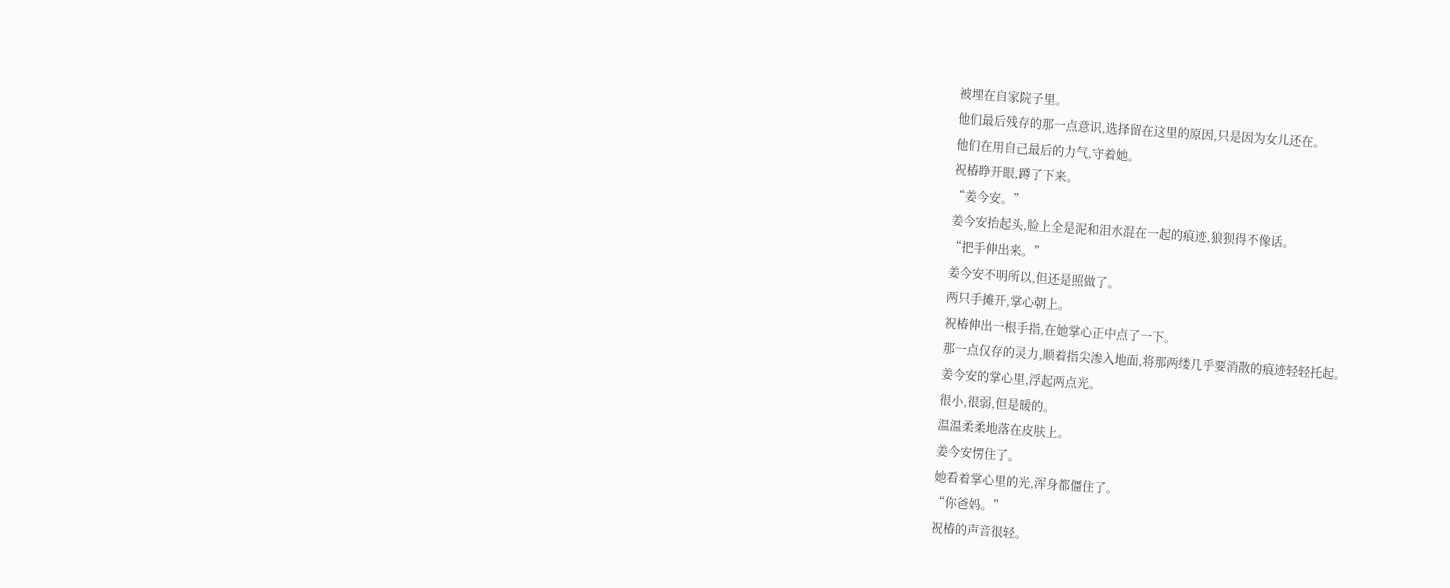被埋在自家院子里。
他们最后残存的那一点意识,选择留在这里的原因,只是因为女儿还在。
他们在用自己最后的力气,守着她。
祝椿睁开眼,蹲了下来。
“姜今安。”
姜今安抬起头,脸上全是泥和泪水混在一起的痕迹,狼狈得不像话。
“把手伸出来。”
姜今安不明所以,但还是照做了。
两只手摊开,掌心朝上。
祝椿伸出一根手指,在她掌心正中点了一下。
那一点仅存的灵力,顺着指尖渗入地面,将那两缕几乎要消散的痕迹轻轻托起。
姜今安的掌心里,浮起两点光。
很小,很弱,但是暖的。
温温柔柔地落在皮肤上。
姜今安愣住了。
她看着掌心里的光,浑身都僵住了。
“你爸妈。”
祝椿的声音很轻。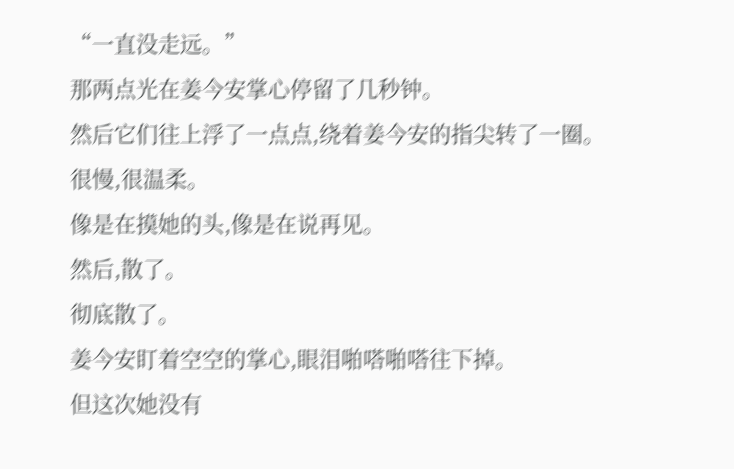“一直没走远。”
那两点光在姜今安掌心停留了几秒钟。
然后它们往上浮了一点点,绕着姜今安的指尖转了一圈。
很慢,很温柔。
像是在摸她的头,像是在说再见。
然后,散了。
彻底散了。
姜今安盯着空空的掌心,眼泪啪嗒啪嗒往下掉。
但这次她没有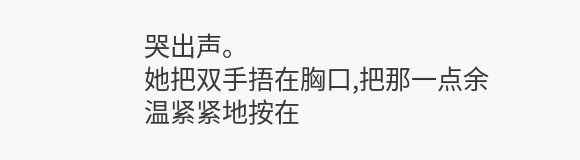哭出声。
她把双手捂在胸口,把那一点余温紧紧地按在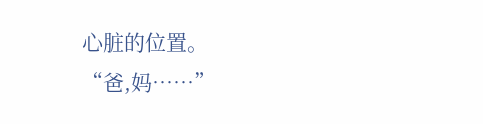心脏的位置。
“爸,妈……”